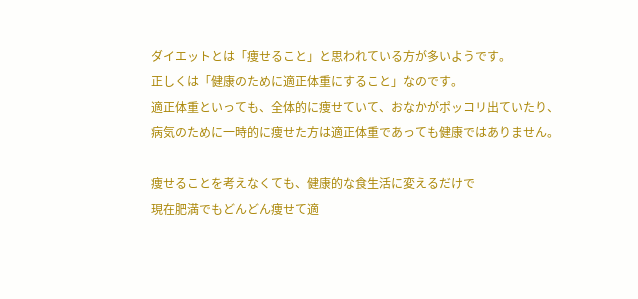ダイエットとは「痩せること」と思われている方が多いようです。
正しくは「健康のために適正体重にすること」なのです。
適正体重といっても、全体的に痩せていて、おなかがポッコリ出ていたり、
病気のために一時的に痩せた方は適正体重であっても健康ではありません。

痩せることを考えなくても、健康的な食生活に変えるだけで
現在肥満でもどんどん痩せて適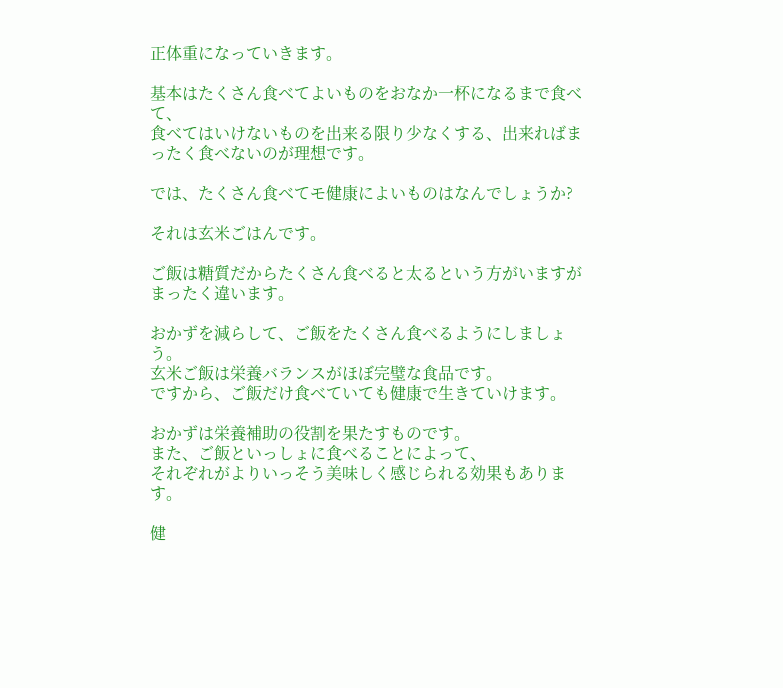正体重になっていきます。

基本はたくさん食べてよいものをおなか一杯になるまで食べて、
食べてはいけないものを出来る限り少なくする、出来ればまったく食べないのが理想です。

では、たくさん食べてモ健康によいものはなんでしょうか?

それは玄米ごはんです。

ご飯は糖質だからたくさん食べると太るという方がいますが
まったく違います。

おかずを減らして、ご飯をたくさん食べるようにしましょう。
玄米ご飯は栄養バランスがほぼ完璧な食品です。
ですから、ご飯だけ食べていても健康で生きていけます。

おかずは栄養補助の役割を果たすものです。
また、ご飯といっしょに食べることによって、
それぞれがよりいっそう美味しく感じられる効果もあります。

健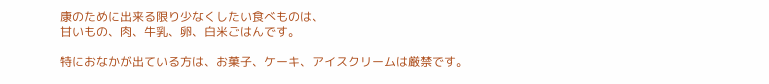康のために出来る限り少なくしたい食べものは、
甘いもの、肉、牛乳、卵、白米ごはんです。

特におなかが出ている方は、お菓子、ケーキ、アイスクリームは厳禁です。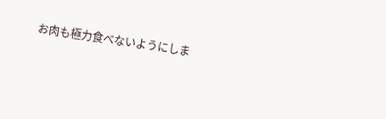お肉も極力食べないようにしま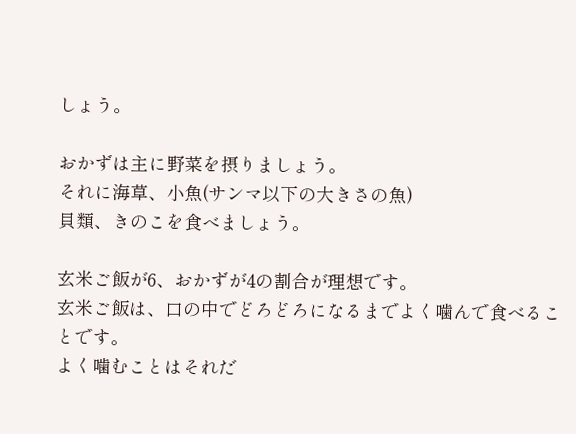しょう。

おかずは主に野菜を摂りましょう。
それに海草、小魚(サンマ以下の大きさの魚)
貝類、きのこを食べましょう。

玄米ご飯が6、おかずが4の割合が理想です。
玄米ご飯は、口の中でどろどろになるまでよく噛んで食べることです。
よく噛むことはそれだ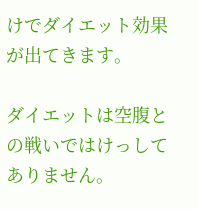けでダイエット効果が出てきます。

ダイエットは空腹との戦いではけっしてありません。